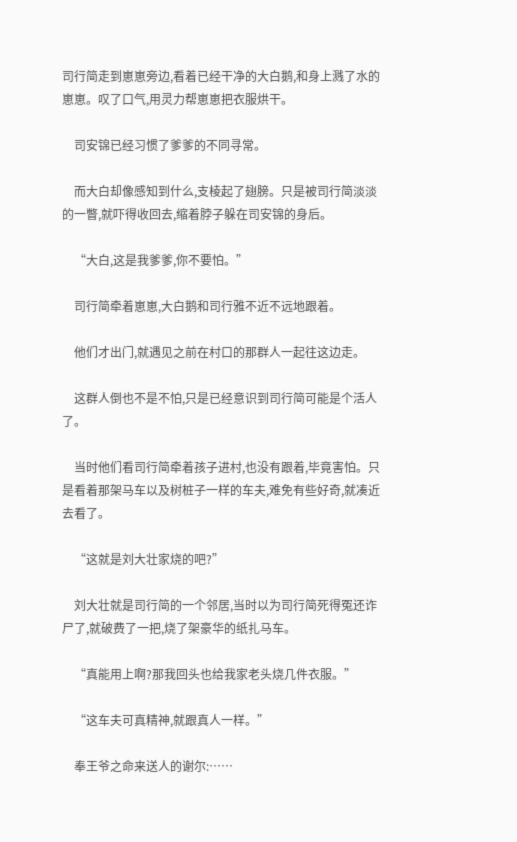司行简走到崽崽旁边,看着已经干净的大白鹅,和身上溅了水的崽崽。叹了口气,用灵力帮崽崽把衣服烘干。

    司安锦已经习惯了爹爹的不同寻常。

    而大白却像感知到什么,支棱起了翅膀。只是被司行简淡淡的一瞥,就吓得收回去,缩着脖子躲在司安锦的身后。

    “大白,这是我爹爹,你不要怕。”

    司行简牵着崽崽,大白鹅和司行雅不近不远地跟着。

    他们才出门,就遇见之前在村口的那群人一起往这边走。

    这群人倒也不是不怕,只是已经意识到司行简可能是个活人了。

    当时他们看司行简牵着孩子进村,也没有跟着,毕竟害怕。只是看着那架马车以及树桩子一样的车夫,难免有些好奇,就凑近去看了。

    “这就是刘大壮家烧的吧?”

    刘大壮就是司行简的一个邻居,当时以为司行简死得冤还诈尸了,就破费了一把,烧了架豪华的纸扎马车。

    “真能用上啊?那我回头也给我家老头烧几件衣服。”

    “这车夫可真精神,就跟真人一样。”

    奉王爷之命来送人的谢尔:……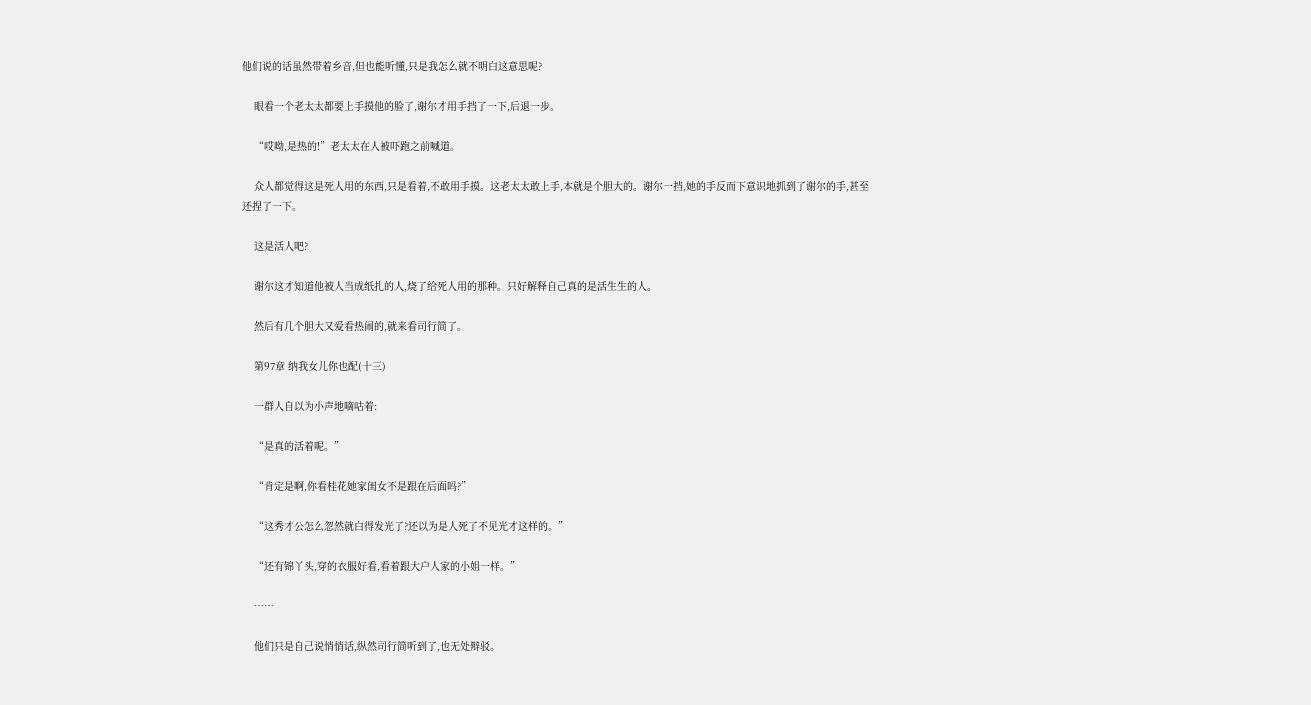他们说的话虽然带着乡音,但也能听懂,只是我怎么就不明白这意思呢?

    眼看一个老太太都要上手摸他的脸了,谢尔才用手挡了一下,后退一步。

    “哎呦,是热的!”老太太在人被吓跑之前喊道。

    众人都觉得这是死人用的东西,只是看着,不敢用手摸。这老太太敢上手,本就是个胆大的。谢尔一挡,她的手反而下意识地抓到了谢尔的手,甚至还捏了一下。

    这是活人吧?

    谢尔这才知道他被人当成纸扎的人,烧了给死人用的那种。只好解释自己真的是活生生的人。

    然后有几个胆大又爱看热闹的,就来看司行简了。

    第97章 纳我女儿你也配(十三)

    一群人自以为小声地嘀咕着:

    “是真的活着呢。”

    “肯定是啊,你看桂花她家闺女不是跟在后面吗?”

    “这秀才公怎么忽然就白得发光了?还以为是人死了不见光才这样的。”

    “还有锦丫头,穿的衣服好看,看着跟大户人家的小姐一样。”

    ……

    他们只是自己说悄悄话,纵然司行简听到了,也无处辩驳。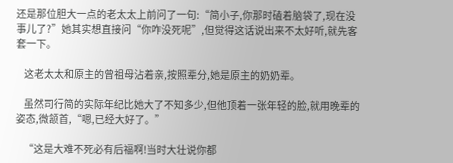还是那位胆大一点的老太太上前问了一句:“简小子,你那时磕着脑袋了,现在没事儿了?”她其实想直接问“你咋没死呢”,但觉得这话说出来不太好听,就先客套一下。

    这老太太和原主的曾祖母沾着亲,按照辈分,她是原主的奶奶辈。

    虽然司行简的实际年纪比她大了不知多少,但他顶着一张年轻的脸,就用晚辈的姿态,微颔首,“嗯,已经大好了。”

    “这是大难不死必有后福啊!当时大壮说你都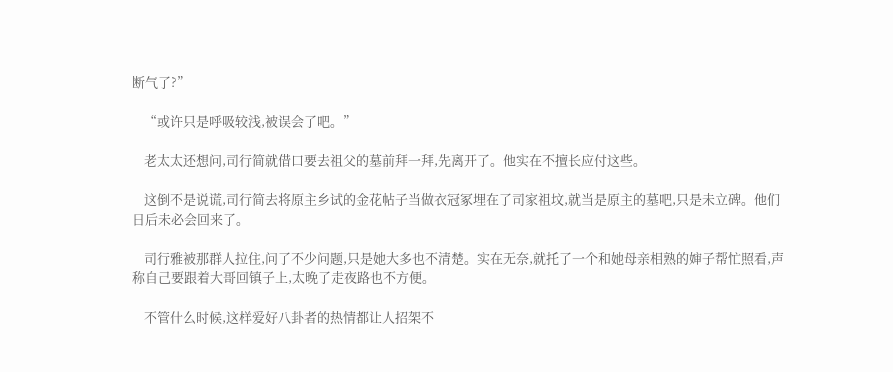断气了?”

    “或许只是呼吸较浅,被误会了吧。”

    老太太还想问,司行简就借口要去祖父的墓前拜一拜,先离开了。他实在不擅长应付这些。

    这倒不是说谎,司行简去将原主乡试的金花帖子当做衣冠冢埋在了司家祖坟,就当是原主的墓吧,只是未立碑。他们日后未必会回来了。

    司行雅被那群人拉住,问了不少问题,只是她大多也不清楚。实在无奈,就托了一个和她母亲相熟的婶子帮忙照看,声称自己要跟着大哥回镇子上,太晚了走夜路也不方便。

    不管什么时候,这样爱好八卦者的热情都让人招架不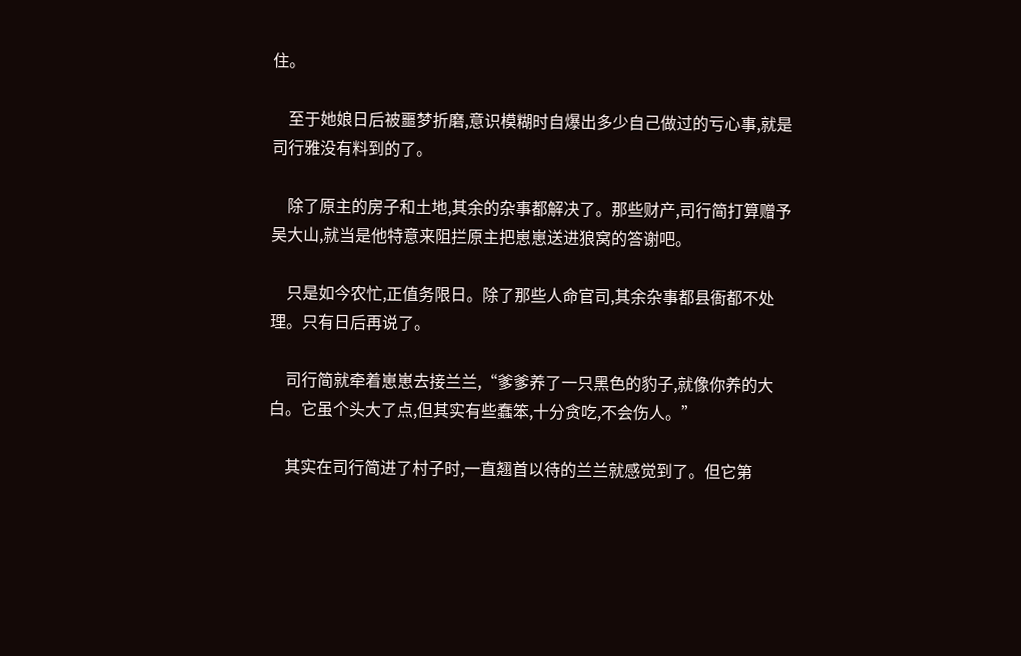住。

    至于她娘日后被噩梦折磨,意识模糊时自爆出多少自己做过的亏心事,就是司行雅没有料到的了。

    除了原主的房子和土地,其余的杂事都解决了。那些财产,司行简打算赠予吴大山,就当是他特意来阻拦原主把崽崽送进狼窝的答谢吧。

    只是如今农忙,正值务限日。除了那些人命官司,其余杂事都县衙都不处理。只有日后再说了。

    司行简就牵着崽崽去接兰兰,“爹爹养了一只黑色的豹子,就像你养的大白。它虽个头大了点,但其实有些蠢笨,十分贪吃,不会伤人。”

    其实在司行简进了村子时,一直翘首以待的兰兰就感觉到了。但它第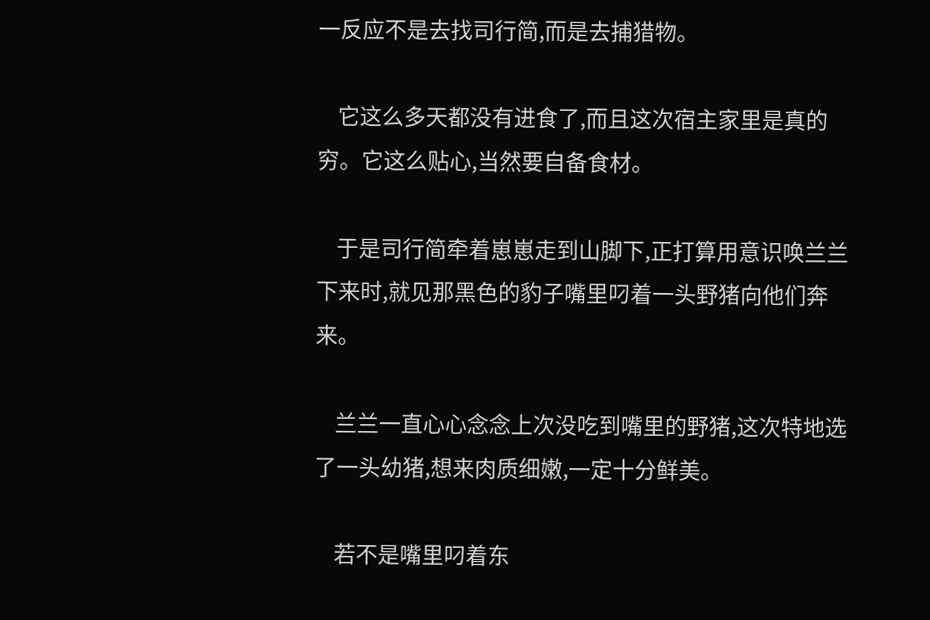一反应不是去找司行简,而是去捕猎物。

    它这么多天都没有进食了,而且这次宿主家里是真的穷。它这么贴心,当然要自备食材。

    于是司行简牵着崽崽走到山脚下,正打算用意识唤兰兰下来时,就见那黑色的豹子嘴里叼着一头野猪向他们奔来。

    兰兰一直心心念念上次没吃到嘴里的野猪,这次特地选了一头幼猪,想来肉质细嫩,一定十分鲜美。

    若不是嘴里叼着东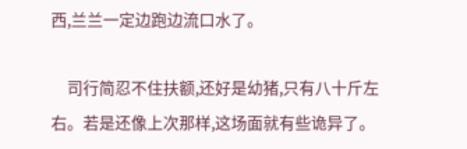西,兰兰一定边跑边流口水了。

    司行简忍不住扶额,还好是幼猪,只有八十斤左右。若是还像上次那样,这场面就有些诡异了。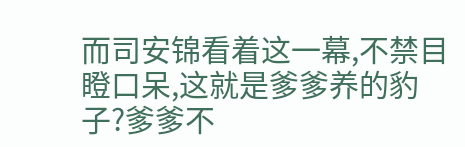而司安锦看着这一幕,不禁目瞪口呆,这就是爹爹养的豹子?爹爹不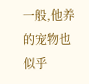一般,他养的宠物也似乎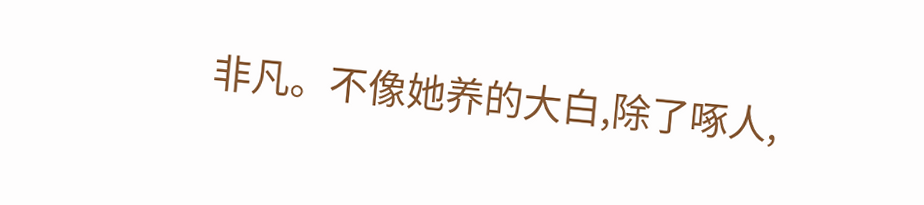非凡。不像她养的大白,除了啄人,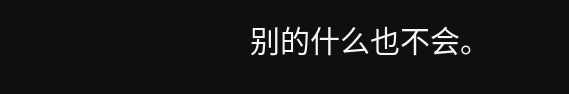别的什么也不会。